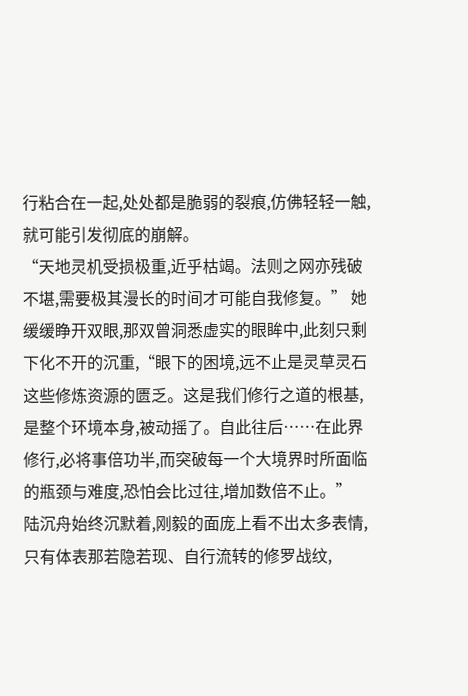行粘合在一起,处处都是脆弱的裂痕,仿佛轻轻一触,就可能引发彻底的崩解。
“天地灵机受损极重,近乎枯竭。法则之网亦残破不堪,需要极其漫长的时间才可能自我修复。” 她缓缓睁开双眼,那双曾洞悉虚实的眼眸中,此刻只剩下化不开的沉重,“眼下的困境,远不止是灵草灵石这些修炼资源的匮乏。这是我们修行之道的根基,是整个环境本身,被动摇了。自此往后……在此界修行,必将事倍功半,而突破每一个大境界时所面临的瓶颈与难度,恐怕会比过往,增加数倍不止。”
陆沉舟始终沉默着,刚毅的面庞上看不出太多表情,只有体表那若隐若现、自行流转的修罗战纹,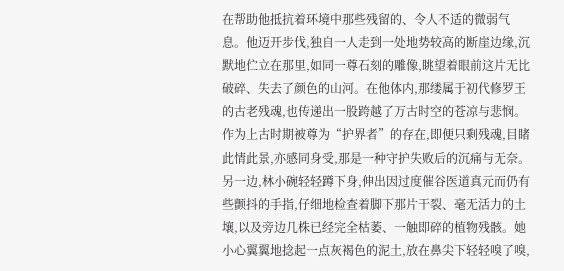在帮助他抵抗着环境中那些残留的、令人不适的微弱气息。他迈开步伐,独自一人走到一处地势较高的断崖边缘,沉默地伫立在那里,如同一尊石刻的雕像,眺望着眼前这片无比破碎、失去了颜色的山河。在他体内,那缕属于初代修罗王的古老残魂,也传递出一股跨越了万古时空的苍凉与悲悯。作为上古时期被尊为“护界者”的存在,即便只剩残魂,目睹此情此景,亦感同身受,那是一种守护失败后的沉痛与无奈。
另一边,林小碗轻轻蹲下身,伸出因过度催谷医道真元而仍有些颤抖的手指,仔细地检查着脚下那片干裂、毫无活力的土壤,以及旁边几株已经完全枯萎、一触即碎的植物残骸。她小心翼翼地捻起一点灰褐色的泥土,放在鼻尖下轻轻嗅了嗅,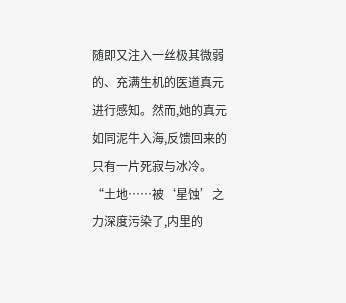随即又注入一丝极其微弱的、充满生机的医道真元进行感知。然而,她的真元如同泥牛入海,反馈回来的只有一片死寂与冰冷。
“土地……被‘星蚀’之力深度污染了,内里的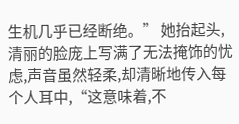生机几乎已经断绝。” 她抬起头,清丽的脸庞上写满了无法掩饰的忧虑,声音虽然轻柔,却清晰地传入每个人耳中,“这意味着,不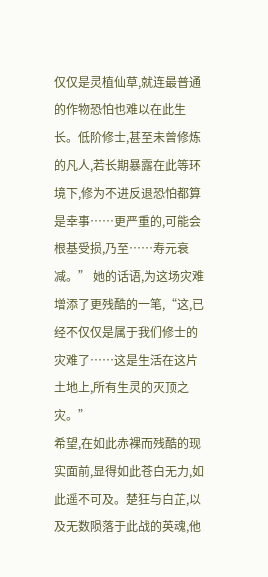仅仅是灵植仙草,就连最普通的作物恐怕也难以在此生长。低阶修士,甚至未曾修炼的凡人,若长期暴露在此等环境下,修为不进反退恐怕都算是幸事……更严重的,可能会根基受损,乃至……寿元衰减。” 她的话语,为这场灾难增添了更残酷的一笔,“这,已经不仅仅是属于我们修士的灾难了……这是生活在这片土地上,所有生灵的灭顶之灾。”
希望,在如此赤裸而残酷的现实面前,显得如此苍白无力,如此遥不可及。楚狂与白芷,以及无数陨落于此战的英魂,他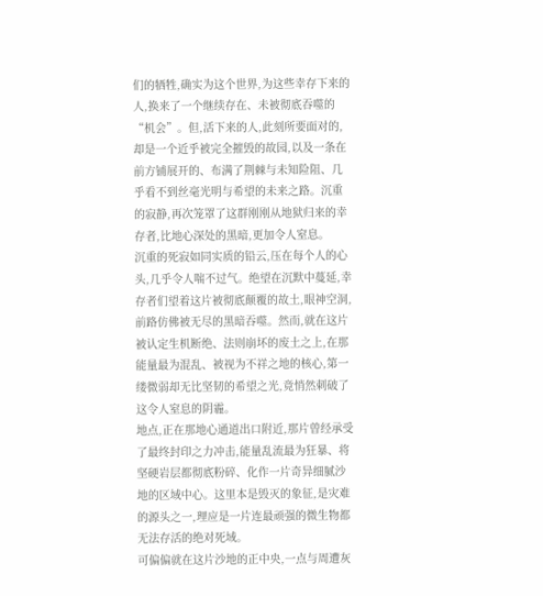们的牺牲,确实为这个世界,为这些幸存下来的人,换来了一个继续存在、未被彻底吞噬的“机会”。但,活下来的人,此刻所要面对的,却是一个近乎被完全摧毁的故园,以及一条在前方铺展开的、布满了荆棘与未知险阻、几乎看不到丝毫光明与希望的未来之路。沉重的寂静,再次笼罩了这群刚刚从地狱归来的幸存者,比地心深处的黑暗,更加令人窒息。
沉重的死寂如同实质的铅云,压在每个人的心头,几乎令人喘不过气。绝望在沉默中蔓延,幸存者们望着这片被彻底颠覆的故土,眼神空洞,前路仿佛被无尽的黑暗吞噬。然而,就在这片被认定生机断绝、法则崩坏的废土之上,在那能量最为混乱、被视为不祥之地的核心,第一缕微弱却无比坚韧的希望之光,竟悄然刺破了这令人窒息的阴霾。
地点,正在那地心通道出口附近,那片曾经承受了最终封印之力冲击,能量乱流最为狂暴、将坚硬岩层都彻底粉碎、化作一片奇异细腻沙地的区域中心。这里本是毁灭的象征,是灾难的源头之一,理应是一片连最顽强的微生物都无法存活的绝对死域。
可偏偏就在这片沙地的正中央,一点与周遭灰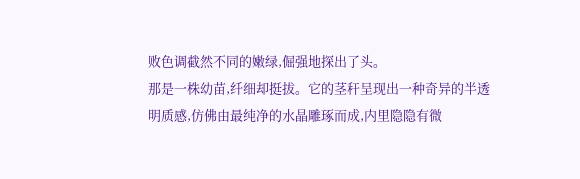败色调截然不同的嫩绿,倔强地探出了头。
那是一株幼苗,纤细却挺拔。它的茎秆呈现出一种奇异的半透明质感,仿佛由最纯净的水晶雕琢而成,内里隐隐有微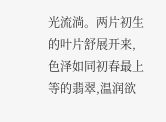光流淌。两片初生的叶片舒展开来,色泽如同初春最上等的翡翠,温润欲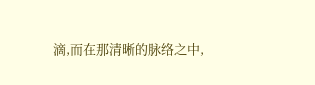滴,而在那清晰的脉络之中,